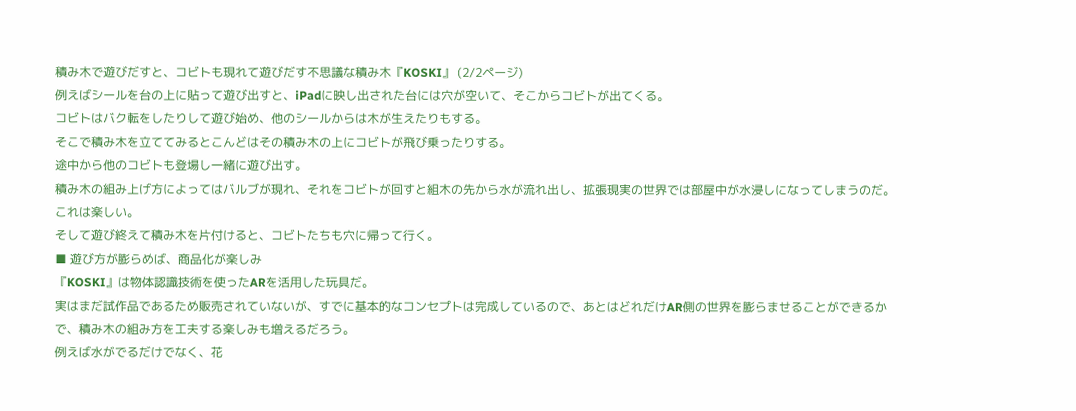積み木で遊びだすと、コビトも現れて遊びだす不思議な積み木『KOSKI』 (2/2ページ)
例えばシールを台の上に貼って遊び出すと、iPadに映し出された台には穴が空いて、そこからコビトが出てくる。
コビトはバク転をしたりして遊び始め、他のシールからは木が生えたりもする。
そこで積み木を立ててみるとこんどはその積み木の上にコビトが飛び乗ったりする。
途中から他のコビトも登場し一緒に遊び出す。
積み木の組み上げ方によってはバルブが現れ、それをコビトが回すと組木の先から水が流れ出し、拡張現実の世界では部屋中が水浸しになってしまうのだ。
これは楽しい。
そして遊び終えて積み木を片付けると、コビトたちも穴に帰って行く。
■ 遊び方が膨らめば、商品化が楽しみ
『KOSKI』は物体認識技術を使ったARを活用した玩具だ。
実はまだ試作品であるため販売されていないが、すでに基本的なコンセプトは完成しているので、あとはどれだけAR側の世界を膨らませることができるかで、積み木の組み方を工夫する楽しみも増えるだろう。
例えば水がでるだけでなく、花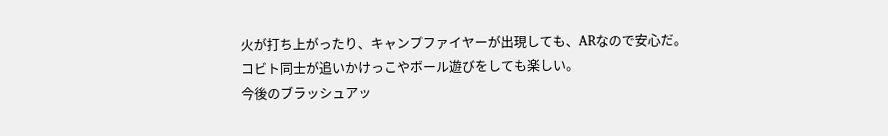火が打ち上がったり、キャンプファイヤーが出現しても、ARなので安心だ。
コビト同士が追いかけっこやボール遊びをしても楽しい。
今後のブラッシュアッ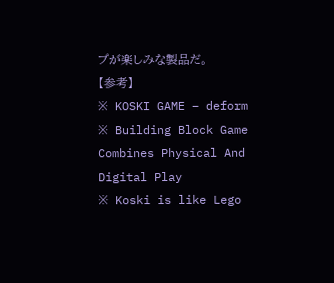プが楽しみな製品だ。
【参考】
※ KOSKI GAME – deform
※ Building Block Game Combines Physical And Digital Play
※ Koski is like Lego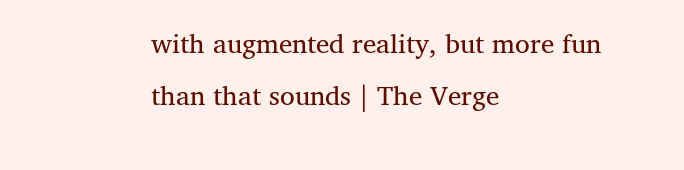with augmented reality, but more fun than that sounds | The Verge